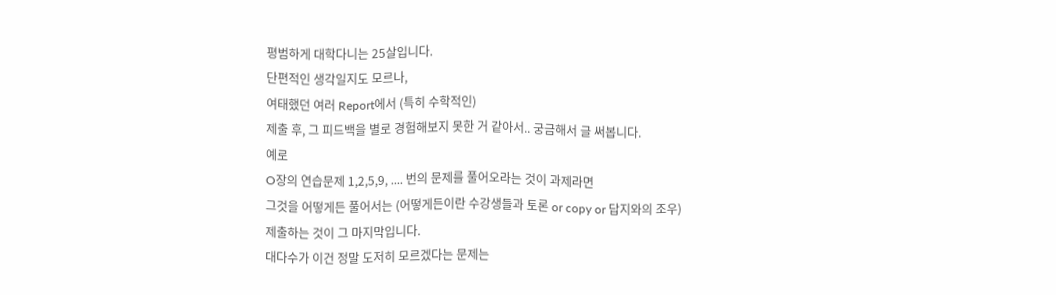평범하게 대학다니는 25살입니다.
단편적인 생각일지도 모르나,
여태했던 여러 Report에서 (특히 수학적인)
제출 후, 그 피드백을 별로 경험해보지 못한 거 같아서.. 궁금해서 글 써봅니다.
예로
O장의 연습문제 1,2,5,9, .... 번의 문제를 풀어오라는 것이 과제라면
그것을 어떻게든 풀어서는 (어떻게든이란 수강생들과 토론 or copy or 답지와의 조우)
제출하는 것이 그 마지막입니다.
대다수가 이건 정말 도저히 모르겠다는 문제는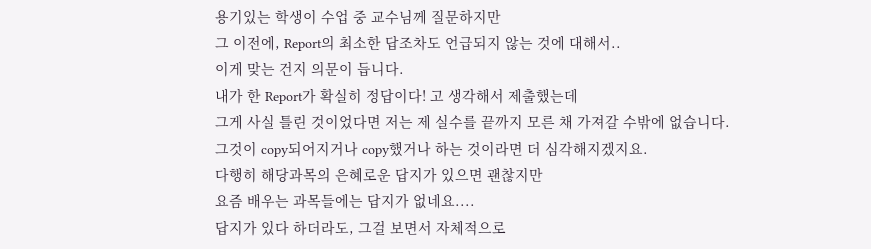용기있는 학생이 수업 중 교수님께 질문하지만
그 이전에, Report의 최소한 답조차도 언급되지 않는 것에 대해서..
이게 맞는 건지 의문이 듭니다.
내가 한 Report가 확실히 정답이다! 고 생각해서 제출했는데
그게 사실 틀린 것이었다면 저는 제 실수를 끝까지 모른 채 가져갈 수밖에 없습니다.
그것이 copy되어지거나 copy했거나 하는 것이라면 더 심각해지겠지요.
다행히 해당과목의 은혜로운 답지가 있으면 괜찮지만
요즘 배우는 과목들에는 답지가 없네요....
답지가 있다 하더라도, 그걸 보면서 자체적으로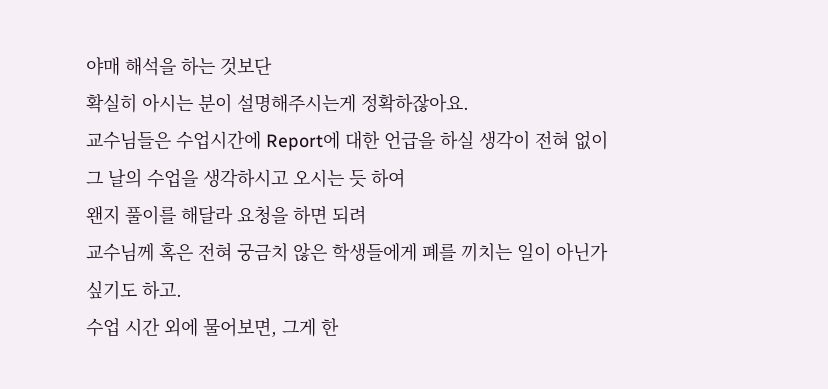야매 해석을 하는 것보단
확실히 아시는 분이 설명해주시는게 정확하잖아요.
교수님들은 수업시간에 Report에 대한 언급을 하실 생각이 전혀 없이
그 날의 수업을 생각하시고 오시는 듯 하여
왠지 풀이를 해달라 요청을 하면 되려
교수님께 혹은 전혀 궁금치 않은 학생들에게 폐를 끼치는 일이 아닌가 싶기도 하고.
수업 시간 외에 물어보면, 그게 한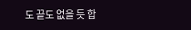도 끝도 없을 듯 합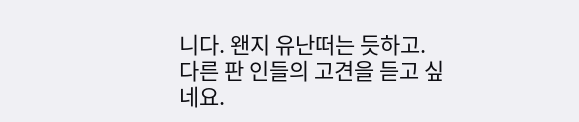니다. 왠지 유난떠는 듯하고.
다른 판 인들의 고견을 듣고 싶네요.